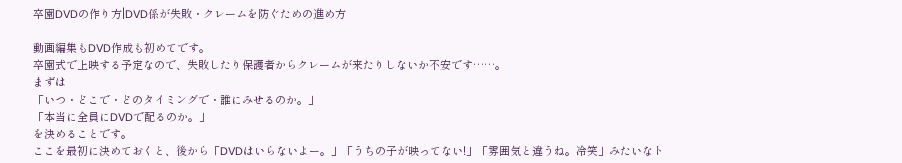卒園DVDの作り方|DVD係が失敗・クレームを防ぐための進め方

動画編集もDVD作成も初めてです。
卒園式で上映する予定なので、失敗したり保護者からクレームが来たりしないか不安です……。
まずは
「いつ・どこで・どのタイミングで・誰にみせるのか。」
「本当に全員にDVDで配るのか。」
を決めることです。
ここを最初に決めておくと、後から「DVDはいらないよー。」「うちの子が映ってない!」「雰囲気と違うね。冷笑」みたいなト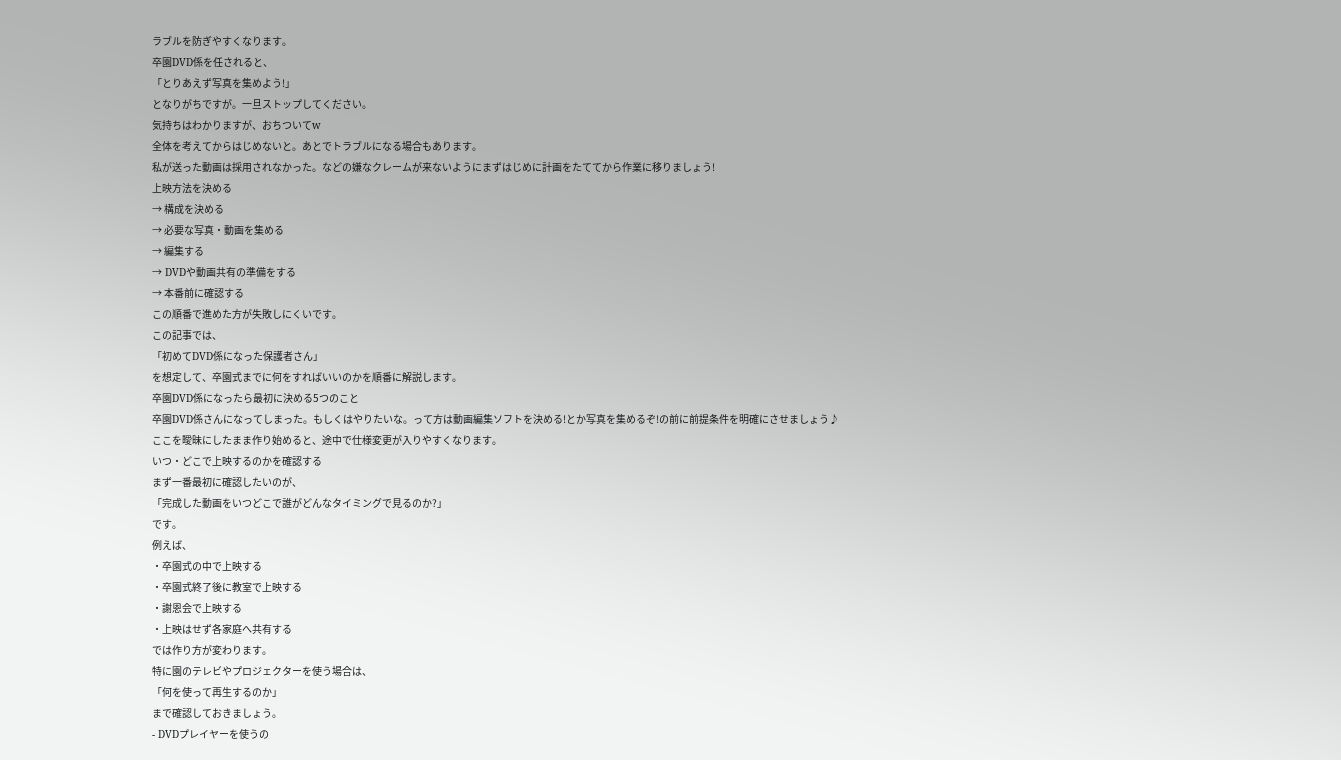ラブルを防ぎやすくなります。
卒園DVD係を任されると、
「とりあえず写真を集めよう!」
となりがちですが。一旦ストップしてください。
気持ちはわかりますが、おちついてw
全体を考えてからはじめないと。あとでトラブルになる場合もあります。
私が送った動画は採用されなかった。などの嫌なクレームが来ないようにまずはじめに計画をたててから作業に移りましょう!
上映方法を決める
→ 構成を決める
→ 必要な写真・動画を集める
→ 編集する
→ DVDや動画共有の準備をする
→ 本番前に確認する
この順番で進めた方が失敗しにくいです。
この記事では、
「初めてDVD係になった保護者さん」
を想定して、卒園式までに何をすればいいのかを順番に解説します。
卒園DVD係になったら最初に決める5つのこと
卒園DVD係さんになってしまった。もしくはやりたいな。って方は動画編集ソフトを決める!とか写真を集めるぞ!の前に前提条件を明確にさせましょう♪
ここを曖昧にしたまま作り始めると、途中で仕様変更が入りやすくなります。
いつ・どこで上映するのかを確認する
まず一番最初に確認したいのが、
「完成した動画をいつどこで誰がどんなタイミングで見るのか?」
です。
例えば、
・卒園式の中で上映する
・卒園式終了後に教室で上映する
・謝恩会で上映する
・上映はせず各家庭へ共有する
では作り方が変わります。
特に園のテレビやプロジェクターを使う場合は、
「何を使って再生するのか」
まで確認しておきましょう。
- DVDプレイヤーを使うの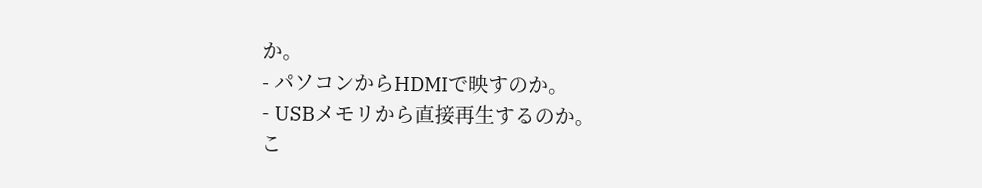か。
- パソコンからHDMIで映すのか。
- USBメモリから直接再生するのか。
こ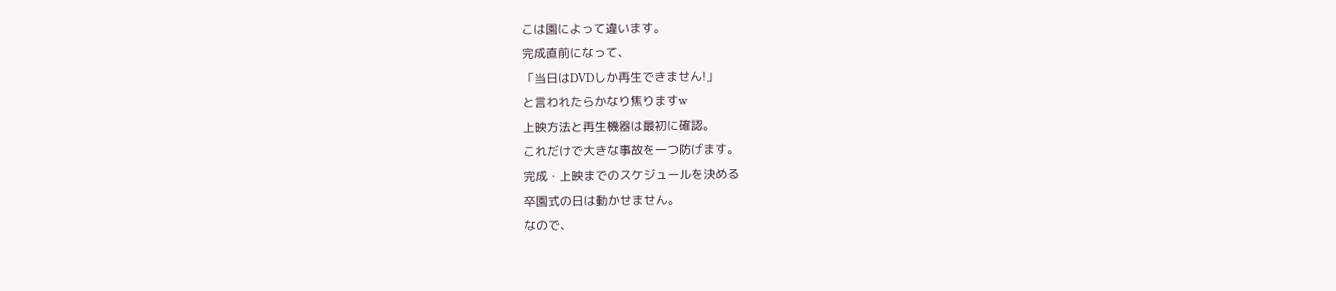こは園によって違います。
完成直前になって、
「当日はDVDしか再生できません!」
と言われたらかなり焦りますw
上映方法と再生機器は最初に確認。
これだけで大きな事故を一つ防げます。
完成・上映までのスケジュールを決める
卒園式の日は動かせません。
なので、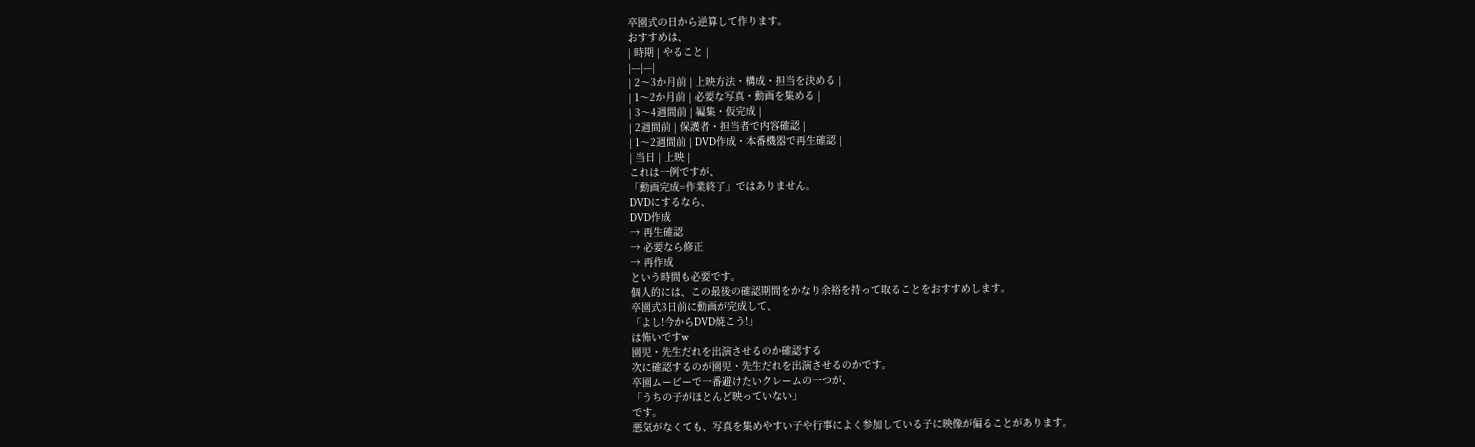卒園式の日から逆算して作ります。
おすすめは、
| 時期 | やること |
|---|---|
| 2〜3か月前 | 上映方法・構成・担当を決める |
| 1〜2か月前 | 必要な写真・動画を集める |
| 3〜4週間前 | 編集・仮完成 |
| 2週間前 | 保護者・担当者で内容確認 |
| 1〜2週間前 | DVD作成・本番機器で再生確認 |
| 当日 | 上映 |
これは一例ですが、
「動画完成=作業終了」ではありません。
DVDにするなら、
DVD作成
→ 再生確認
→ 必要なら修正
→ 再作成
という時間も必要です。
個人的には、この最後の確認期間をかなり余裕を持って取ることをおすすめします。
卒園式3日前に動画が完成して、
「よし!今からDVD焼こう!」
は怖いですw
園児・先生だれを出演させるのか確認する
次に確認するのが園児・先生だれを出演させるのかです。
卒園ムービーで一番避けたいクレームの一つが、
「うちの子がほとんど映っていない」
です。
悪気がなくても、写真を集めやすい子や行事によく参加している子に映像が偏ることがあります。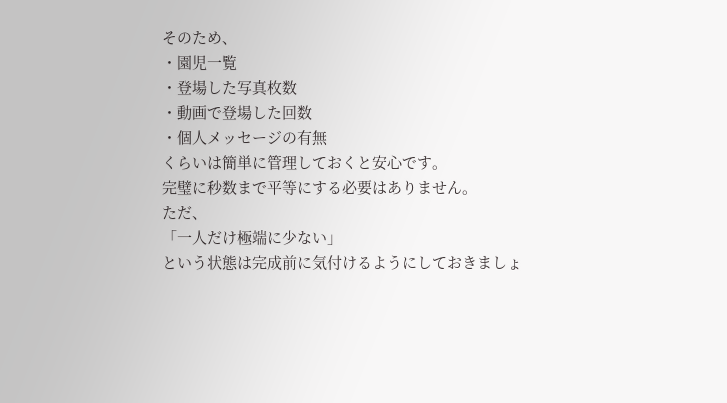そのため、
・園児一覧
・登場した写真枚数
・動画で登場した回数
・個人メッセージの有無
くらいは簡単に管理しておくと安心です。
完璧に秒数まで平等にする必要はありません。
ただ、
「一人だけ極端に少ない」
という状態は完成前に気付けるようにしておきましょ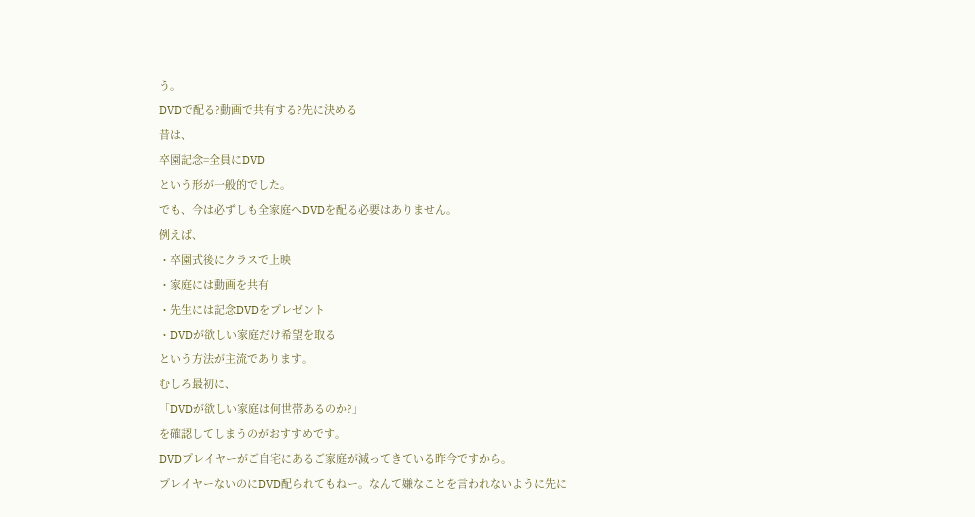う。
DVDで配る?動画で共有する?先に決める
昔は、
卒園記念=全員にDVD
という形が一般的でした。
でも、今は必ずしも全家庭へDVDを配る必要はありません。
例えば、
・卒園式後にクラスで上映
・家庭には動画を共有
・先生には記念DVDをプレゼント
・DVDが欲しい家庭だけ希望を取る
という方法が主流であります。
むしろ最初に、
「DVDが欲しい家庭は何世帯あるのか?」
を確認してしまうのがおすすめです。
DVDプレイヤーがご自宅にあるご家庭が減ってきている昨今ですから。
プレイヤーないのにDVD配られてもねー。なんて嫌なことを言われないように先に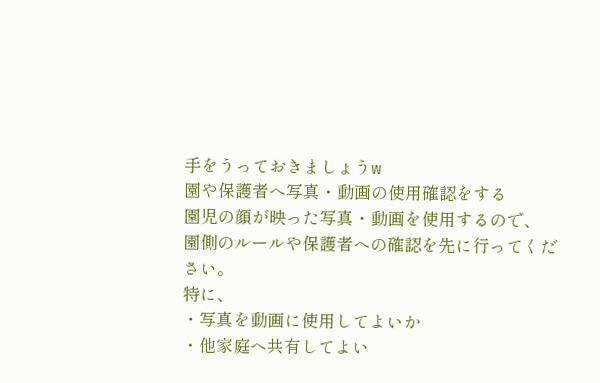手をうっておきましょうw
園や保護者へ写真・動画の使用確認をする
園児の顔が映った写真・動画を使用するので、
園側のルールや保護者への確認を先に行ってください。
特に、
・写真を動画に使用してよいか
・他家庭へ共有してよい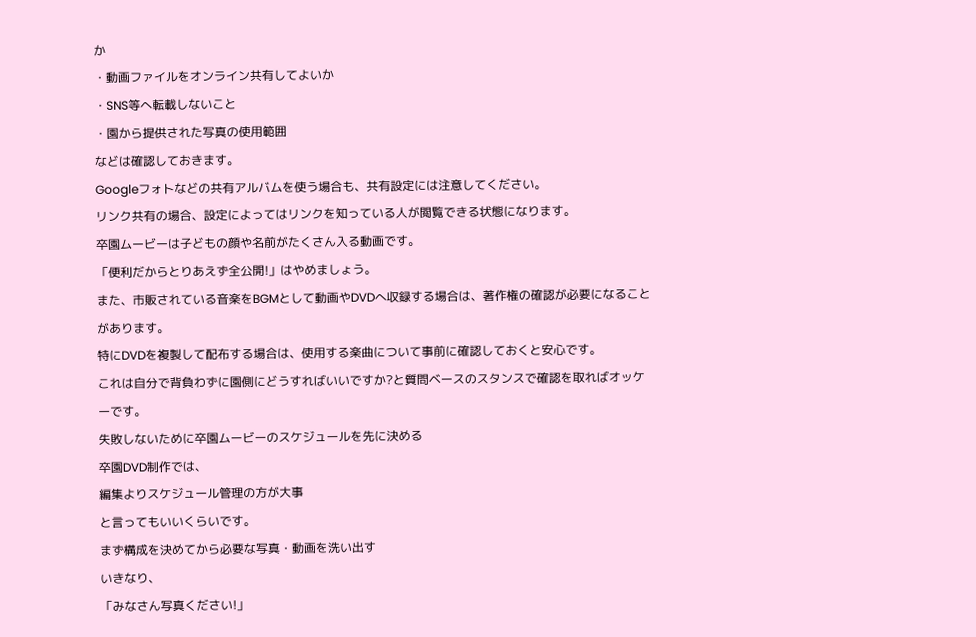か
・動画ファイルをオンライン共有してよいか
・SNS等へ転載しないこと
・園から提供された写真の使用範囲
などは確認しておきます。
Googleフォトなどの共有アルバムを使う場合も、共有設定には注意してください。
リンク共有の場合、設定によってはリンクを知っている人が閲覧できる状態になります。
卒園ムービーは子どもの顔や名前がたくさん入る動画です。
「便利だからとりあえず全公開!」はやめましょう。
また、市販されている音楽をBGMとして動画やDVDへ収録する場合は、著作権の確認が必要になることがあります。
特にDVDを複製して配布する場合は、使用する楽曲について事前に確認しておくと安心です。
これは自分で背負わずに園側にどうすればいいですか?と質問ベースのスタンスで確認を取ればオッケーです。
失敗しないために卒園ムービーのスケジュールを先に決める
卒園DVD制作では、
編集よりスケジュール管理の方が大事
と言ってもいいくらいです。
まず構成を決めてから必要な写真・動画を洗い出す
いきなり、
「みなさん写真ください!」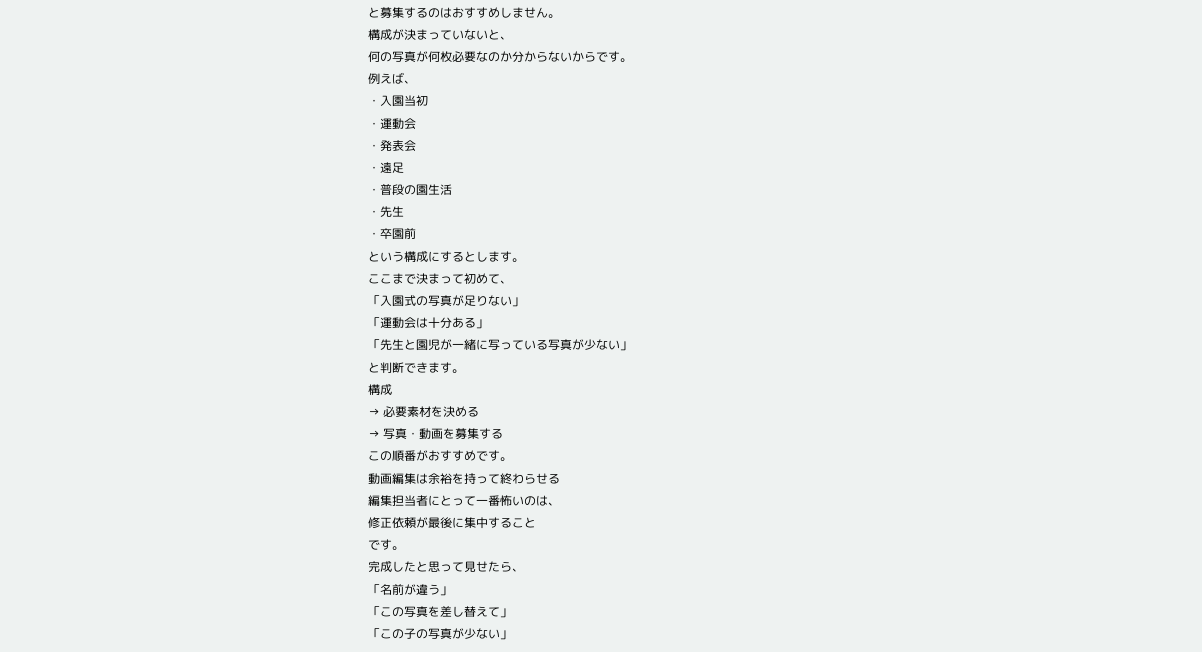と募集するのはおすすめしません。
構成が決まっていないと、
何の写真が何枚必要なのか分からないからです。
例えば、
・入園当初
・運動会
・発表会
・遠足
・普段の園生活
・先生
・卒園前
という構成にするとします。
ここまで決まって初めて、
「入園式の写真が足りない」
「運動会は十分ある」
「先生と園児が一緒に写っている写真が少ない」
と判断できます。
構成
→ 必要素材を決める
→ 写真・動画を募集する
この順番がおすすめです。
動画編集は余裕を持って終わらせる
編集担当者にとって一番怖いのは、
修正依頼が最後に集中すること
です。
完成したと思って見せたら、
「名前が違う」
「この写真を差し替えて」
「この子の写真が少ない」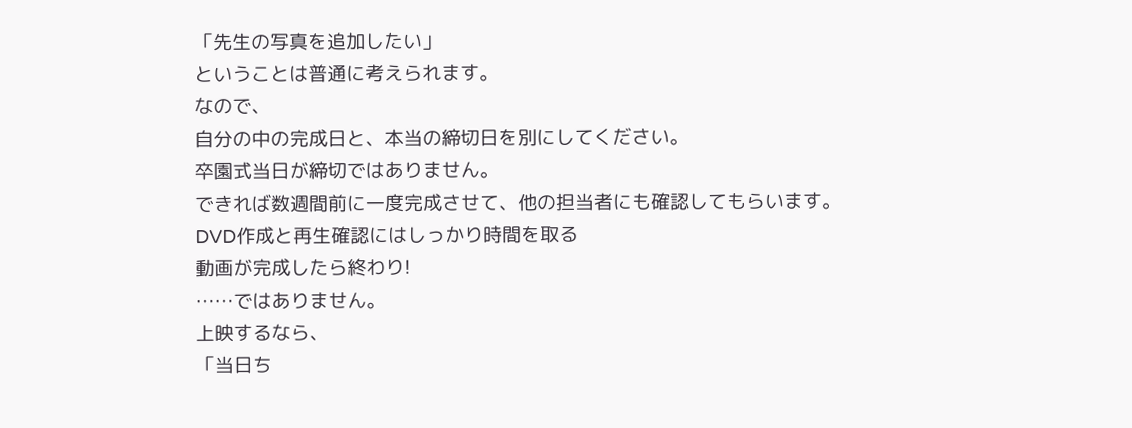「先生の写真を追加したい」
ということは普通に考えられます。
なので、
自分の中の完成日と、本当の締切日を別にしてください。
卒園式当日が締切ではありません。
できれば数週間前に一度完成させて、他の担当者にも確認してもらいます。
DVD作成と再生確認にはしっかり時間を取る
動画が完成したら終わり!
……ではありません。
上映するなら、
「当日ち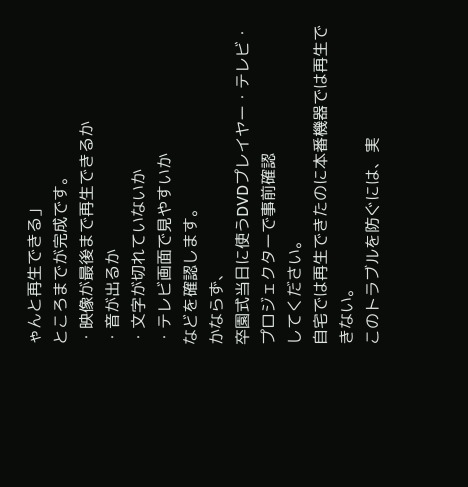ゃんと再生できる」
ところまでが完成です。
・映像が最後まで再生できるか
・音が出るか
・文字が切れていないか
・テレビ画面で見やすいか
などを確認します。
かならず、
卒園式当日に使うDVDプレイヤー・テレビ・プロジェクターで事前確認
してください。
自宅では再生できたのに本番機器では再生できない。
このトラブルを防ぐには、実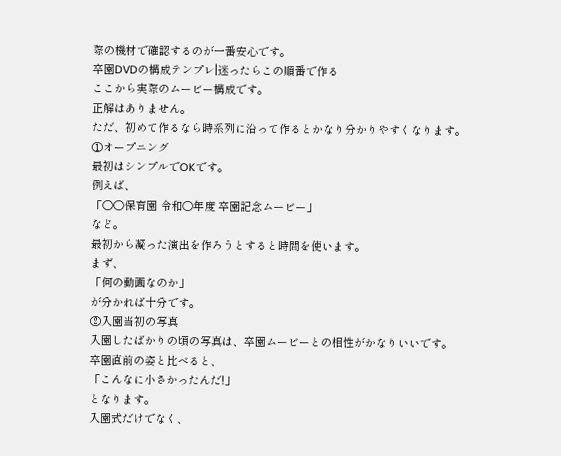際の機材で確認するのが一番安心です。
卒園DVDの構成テンプレ|迷ったらこの順番で作る
ここから実際のムービー構成です。
正解はありません。
ただ、初めて作るなら時系列に沿って作るとかなり分かりやすくなります。
①オープニング
最初はシンプルでOKです。
例えば、
「〇〇保育園 令和〇年度 卒園記念ムービー」
など。
最初から凝った演出を作ろうとすると時間を使います。
まず、
「何の動画なのか」
が分かれば十分です。
②入園当初の写真
入園したばかりの頃の写真は、卒園ムービーとの相性がかなりいいです。
卒園直前の姿と比べると、
「こんなに小さかったんだ!」
となります。
入園式だけでなく、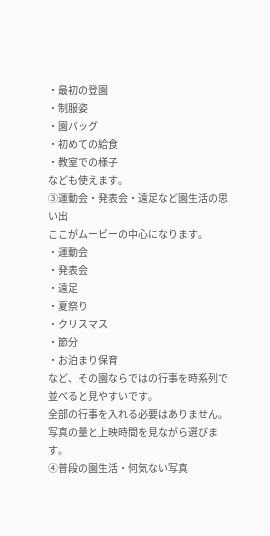・最初の登園
・制服姿
・園バッグ
・初めての給食
・教室での様子
なども使えます。
③運動会・発表会・遠足など園生活の思い出
ここがムービーの中心になります。
・運動会
・発表会
・遠足
・夏祭り
・クリスマス
・節分
・お泊まり保育
など、その園ならではの行事を時系列で並べると見やすいです。
全部の行事を入れる必要はありません。
写真の量と上映時間を見ながら選びます。
④普段の園生活・何気ない写真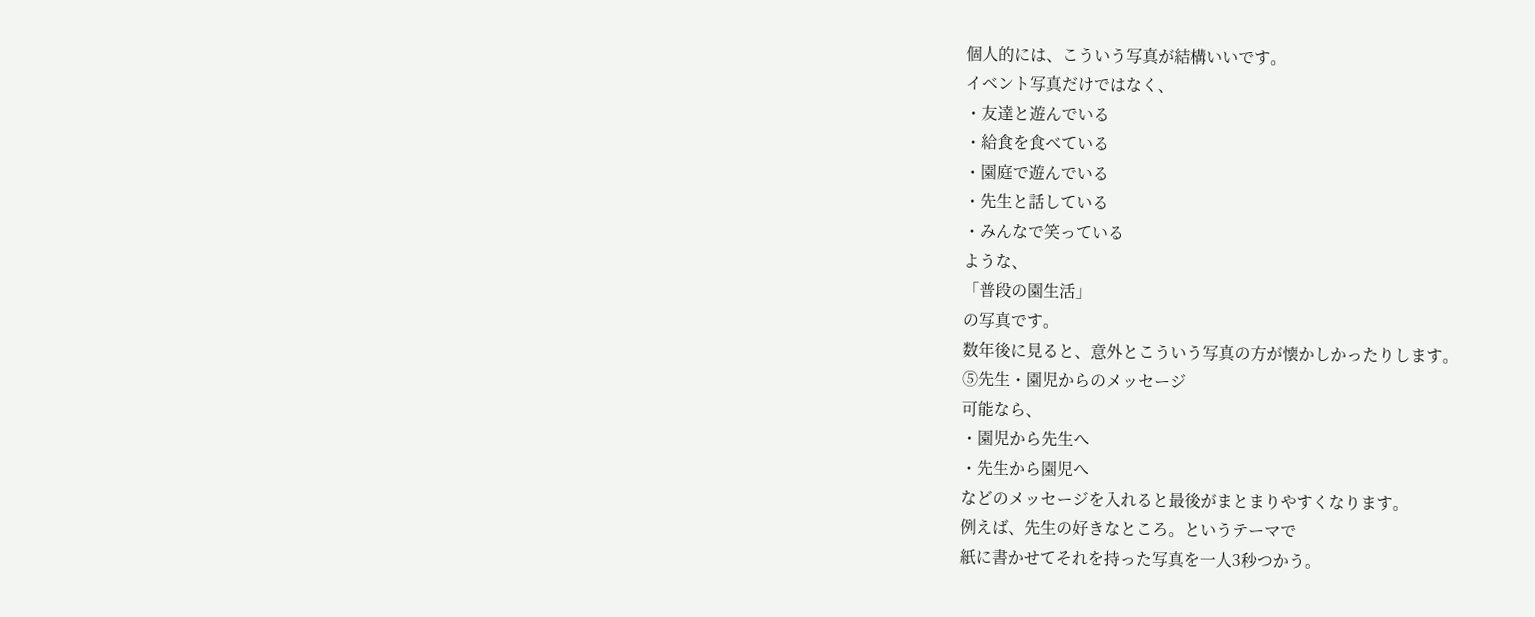個人的には、こういう写真が結構いいです。
イベント写真だけではなく、
・友達と遊んでいる
・給食を食べている
・園庭で遊んでいる
・先生と話している
・みんなで笑っている
ような、
「普段の園生活」
の写真です。
数年後に見ると、意外とこういう写真の方が懐かしかったりします。
⑤先生・園児からのメッセージ
可能なら、
・園児から先生へ
・先生から園児へ
などのメッセージを入れると最後がまとまりやすくなります。
例えば、先生の好きなところ。というテーマで
紙に書かせてそれを持った写真を一人3秒つかう。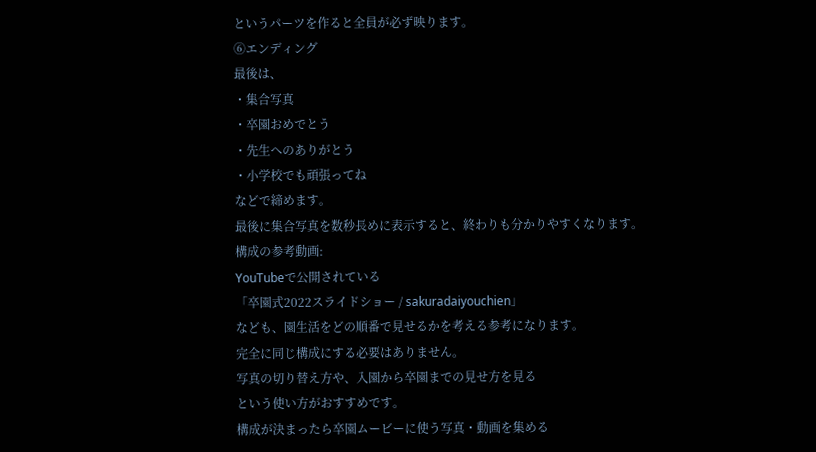というパーツを作ると全員が必ず映ります。
⑥エンディング
最後は、
・集合写真
・卒園おめでとう
・先生へのありがとう
・小学校でも頑張ってね
などで締めます。
最後に集合写真を数秒長めに表示すると、終わりも分かりやすくなります。
構成の参考動画:
YouTubeで公開されている
「卒園式2022スライドショー / sakuradaiyouchien」
なども、園生活をどの順番で見せるかを考える参考になります。
完全に同じ構成にする必要はありません。
写真の切り替え方や、入園から卒園までの見せ方を見る
という使い方がおすすめです。
構成が決まったら卒園ムービーに使う写真・動画を集める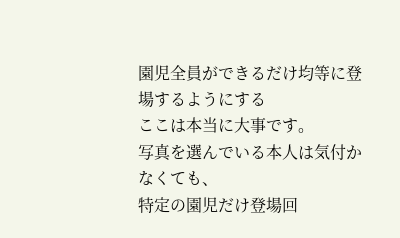園児全員ができるだけ均等に登場するようにする
ここは本当に大事です。
写真を選んでいる本人は気付かなくても、
特定の園児だけ登場回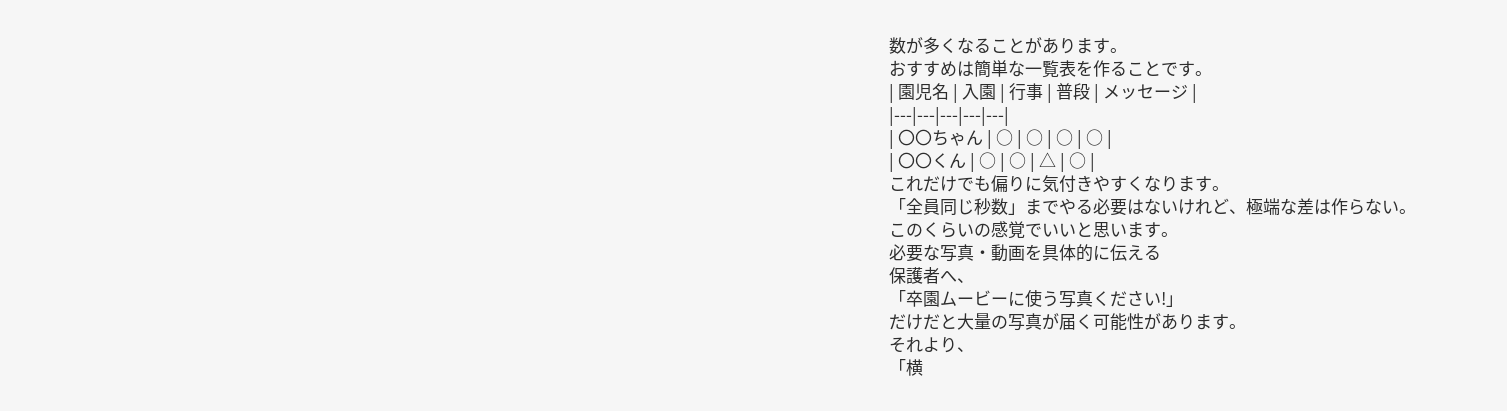数が多くなることがあります。
おすすめは簡単な一覧表を作ることです。
| 園児名 | 入園 | 行事 | 普段 | メッセージ |
|---|---|---|---|---|
| 〇〇ちゃん | ○ | ○ | ○ | ○ |
| 〇〇くん | ○ | ○ | △ | ○ |
これだけでも偏りに気付きやすくなります。
「全員同じ秒数」までやる必要はないけれど、極端な差は作らない。
このくらいの感覚でいいと思います。
必要な写真・動画を具体的に伝える
保護者へ、
「卒園ムービーに使う写真ください!」
だけだと大量の写真が届く可能性があります。
それより、
「横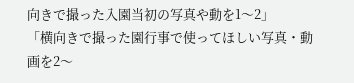向きで撮った入園当初の写真や動を1〜2」
「横向きで撮った園行事で使ってほしい写真・動画を2〜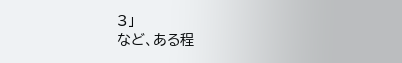3」
など、ある程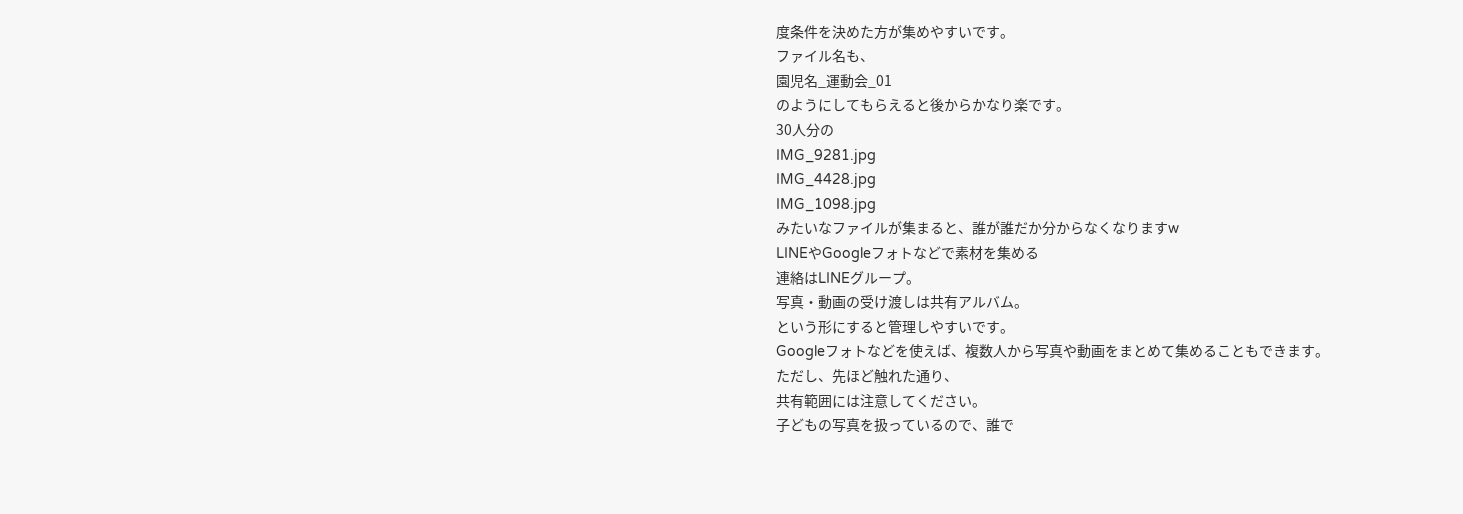度条件を決めた方が集めやすいです。
ファイル名も、
園児名_運動会_01
のようにしてもらえると後からかなり楽です。
30人分の
IMG_9281.jpg
IMG_4428.jpg
IMG_1098.jpg
みたいなファイルが集まると、誰が誰だか分からなくなりますw
LINEやGoogleフォトなどで素材を集める
連絡はLINEグループ。
写真・動画の受け渡しは共有アルバム。
という形にすると管理しやすいです。
Googleフォトなどを使えば、複数人から写真や動画をまとめて集めることもできます。
ただし、先ほど触れた通り、
共有範囲には注意してください。
子どもの写真を扱っているので、誰で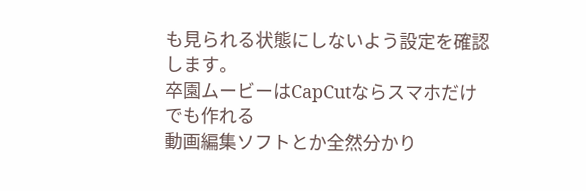も見られる状態にしないよう設定を確認します。
卒園ムービーはCapCutならスマホだけでも作れる
動画編集ソフトとか全然分かり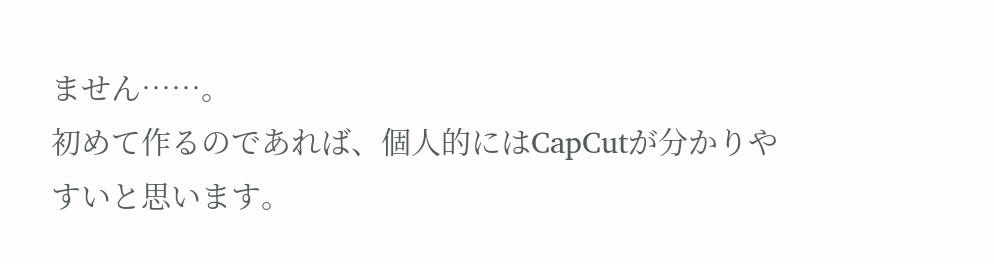ません……。
初めて作るのであれば、個人的にはCapCutが分かりやすいと思います。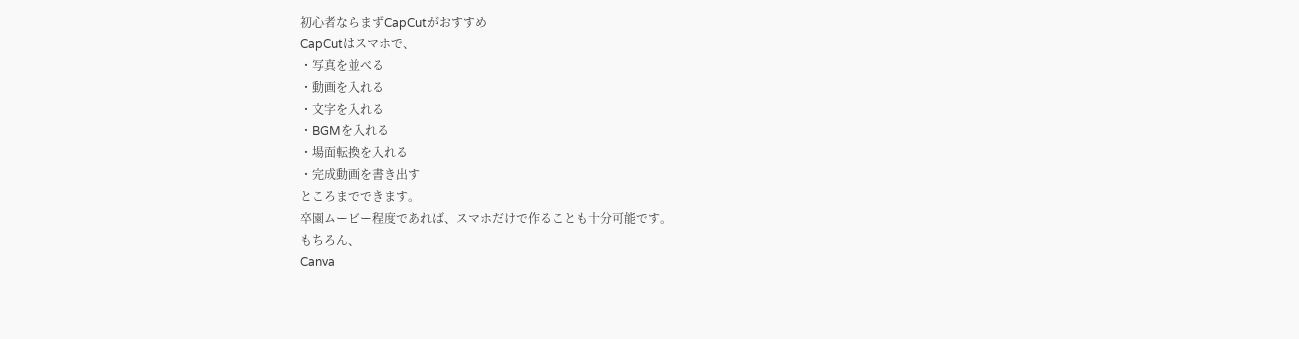初心者ならまずCapCutがおすすめ
CapCutはスマホで、
・写真を並べる
・動画を入れる
・文字を入れる
・BGMを入れる
・場面転換を入れる
・完成動画を書き出す
ところまでできます。
卒園ムービー程度であれば、スマホだけで作ることも十分可能です。
もちろん、
Canva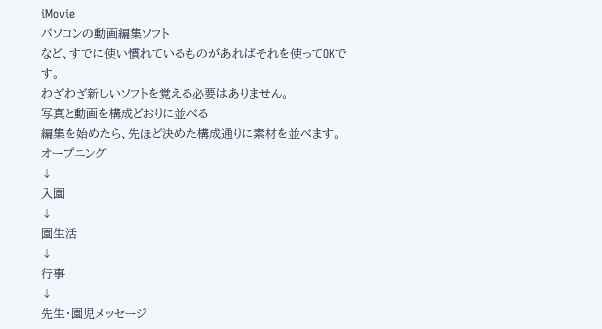iMovie
パソコンの動画編集ソフト
など、すでに使い慣れているものがあればそれを使ってOKです。
わざわざ新しいソフトを覚える必要はありません。
写真と動画を構成どおりに並べる
編集を始めたら、先ほど決めた構成通りに素材を並べます。
オープニング
↓
入園
↓
園生活
↓
行事
↓
先生・園児メッセージ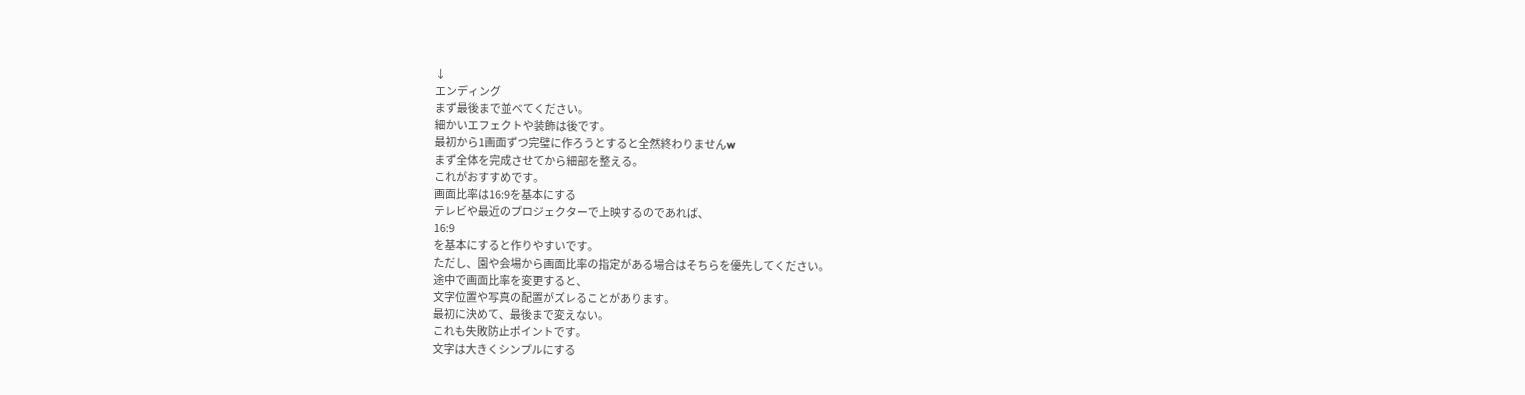↓
エンディング
まず最後まで並べてください。
細かいエフェクトや装飾は後です。
最初から1画面ずつ完璧に作ろうとすると全然終わりませんw
まず全体を完成させてから細部を整える。
これがおすすめです。
画面比率は16:9を基本にする
テレビや最近のプロジェクターで上映するのであれば、
16:9
を基本にすると作りやすいです。
ただし、園や会場から画面比率の指定がある場合はそちらを優先してください。
途中で画面比率を変更すると、
文字位置や写真の配置がズレることがあります。
最初に決めて、最後まで変えない。
これも失敗防止ポイントです。
文字は大きくシンプルにする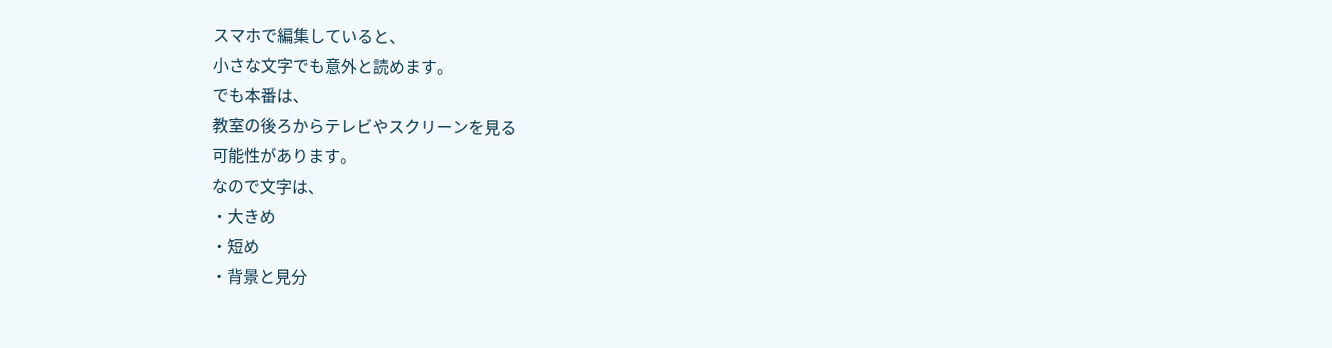スマホで編集していると、
小さな文字でも意外と読めます。
でも本番は、
教室の後ろからテレビやスクリーンを見る
可能性があります。
なので文字は、
・大きめ
・短め
・背景と見分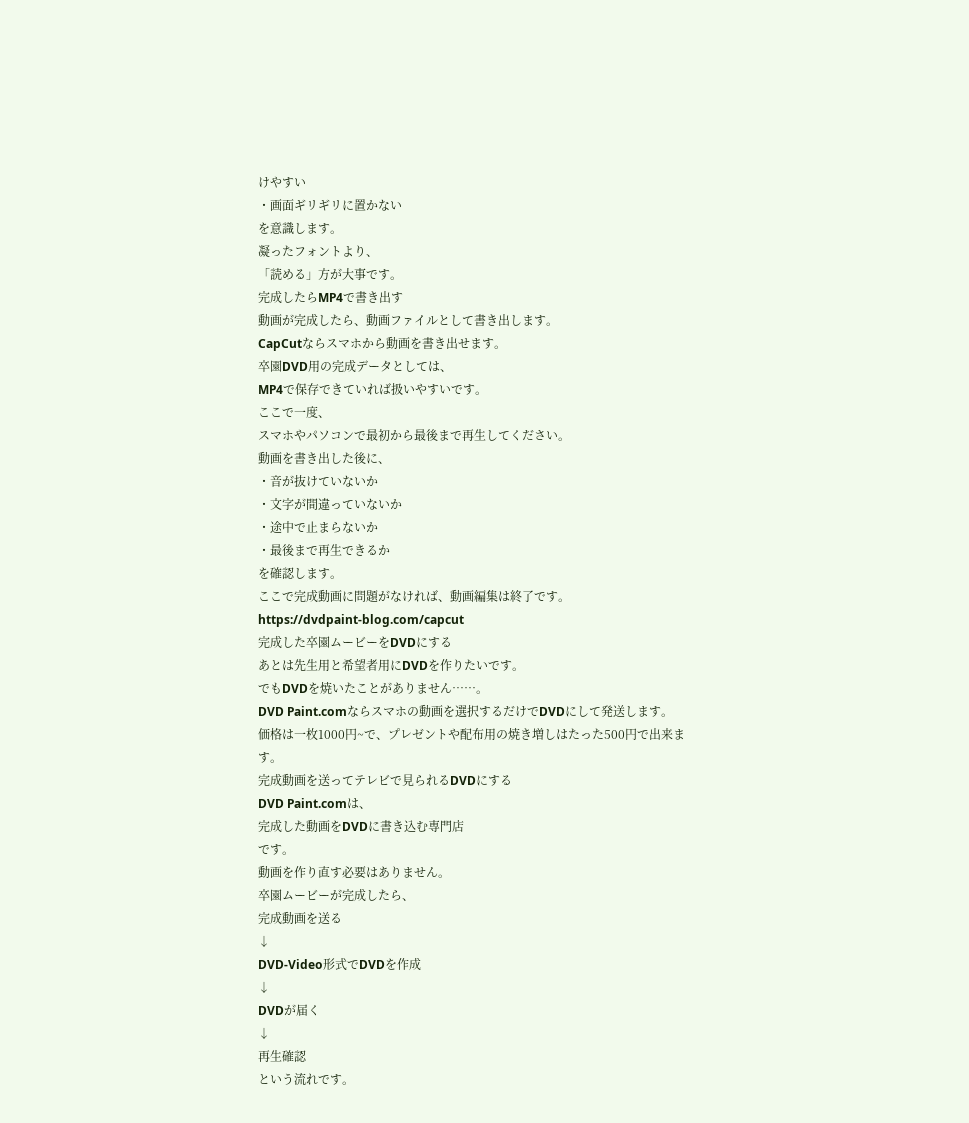けやすい
・画面ギリギリに置かない
を意識します。
凝ったフォントより、
「読める」方が大事です。
完成したらMP4で書き出す
動画が完成したら、動画ファイルとして書き出します。
CapCutならスマホから動画を書き出せます。
卒園DVD用の完成データとしては、
MP4で保存できていれば扱いやすいです。
ここで一度、
スマホやパソコンで最初から最後まで再生してください。
動画を書き出した後に、
・音が抜けていないか
・文字が間違っていないか
・途中で止まらないか
・最後まで再生できるか
を確認します。
ここで完成動画に問題がなければ、動画編集は終了です。
https://dvdpaint-blog.com/capcut
完成した卒園ムービーをDVDにする
あとは先生用と希望者用にDVDを作りたいです。
でもDVDを焼いたことがありません……。
DVD Paint.comならスマホの動画を選択するだけでDVDにして発送します。
価格は一枚1000円~で、プレゼントや配布用の焼き増しはたった500円で出来ます。
完成動画を送ってテレビで見られるDVDにする
DVD Paint.comは、
完成した動画をDVDに書き込む専門店
です。
動画を作り直す必要はありません。
卒園ムービーが完成したら、
完成動画を送る
↓
DVD-Video形式でDVDを作成
↓
DVDが届く
↓
再生確認
という流れです。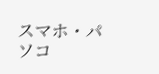スマホ・パソコ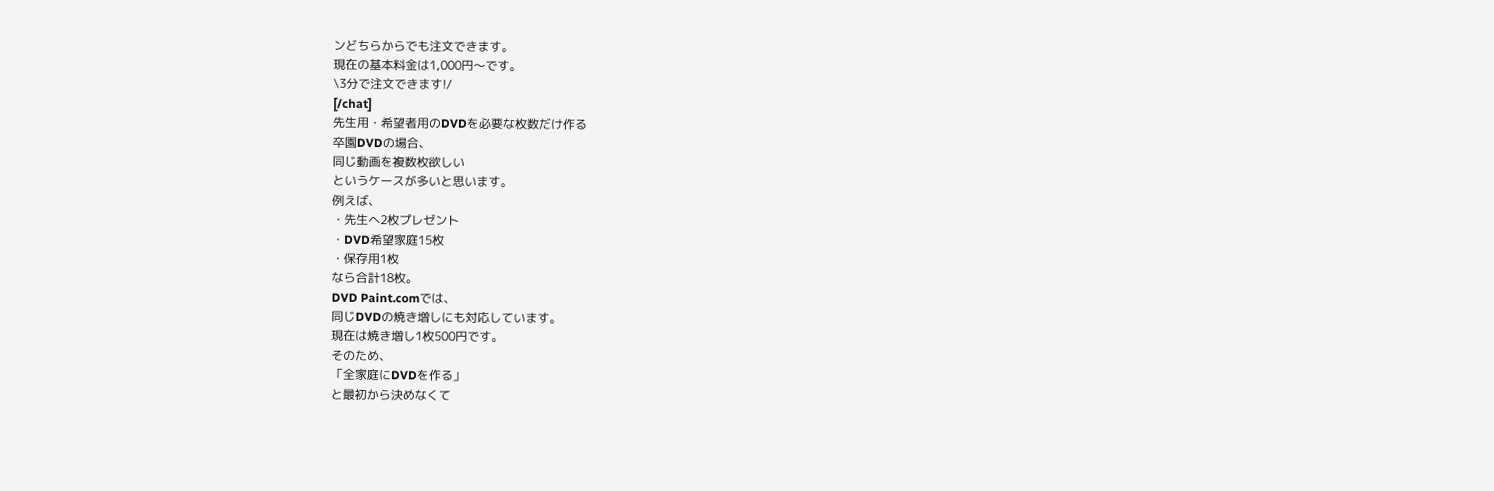ンどちらからでも注文できます。
現在の基本料金は1,000円〜です。
\3分で注文できます!/
[/chat]
先生用・希望者用のDVDを必要な枚数だけ作る
卒園DVDの場合、
同じ動画を複数枚欲しい
というケースが多いと思います。
例えば、
・先生へ2枚プレゼント
・DVD希望家庭15枚
・保存用1枚
なら合計18枚。
DVD Paint.comでは、
同じDVDの焼き増しにも対応しています。
現在は焼き増し1枚500円です。
そのため、
「全家庭にDVDを作る」
と最初から決めなくて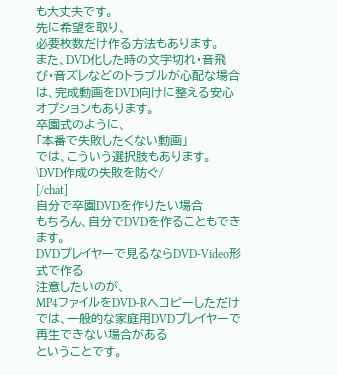も大丈夫です。
先に希望を取り、
必要枚数だけ作る方法もあります。
また、DVD化した時の文字切れ・音飛び・音ズレなどのトラブルが心配な場合は、完成動画をDVD向けに整える安心オプションもあります。
卒園式のように、
「本番で失敗したくない動画」
では、こういう選択肢もあります。
\DVD作成の失敗を防ぐ/
[/chat]
自分で卒園DVDを作りたい場合
もちろん、自分でDVDを作ることもできます。
DVDプレイヤーで見るならDVD-Video形式で作る
注意したいのが、
MP4ファイルをDVD-Rへコピーしただけでは、一般的な家庭用DVDプレイヤーで再生できない場合がある
ということです。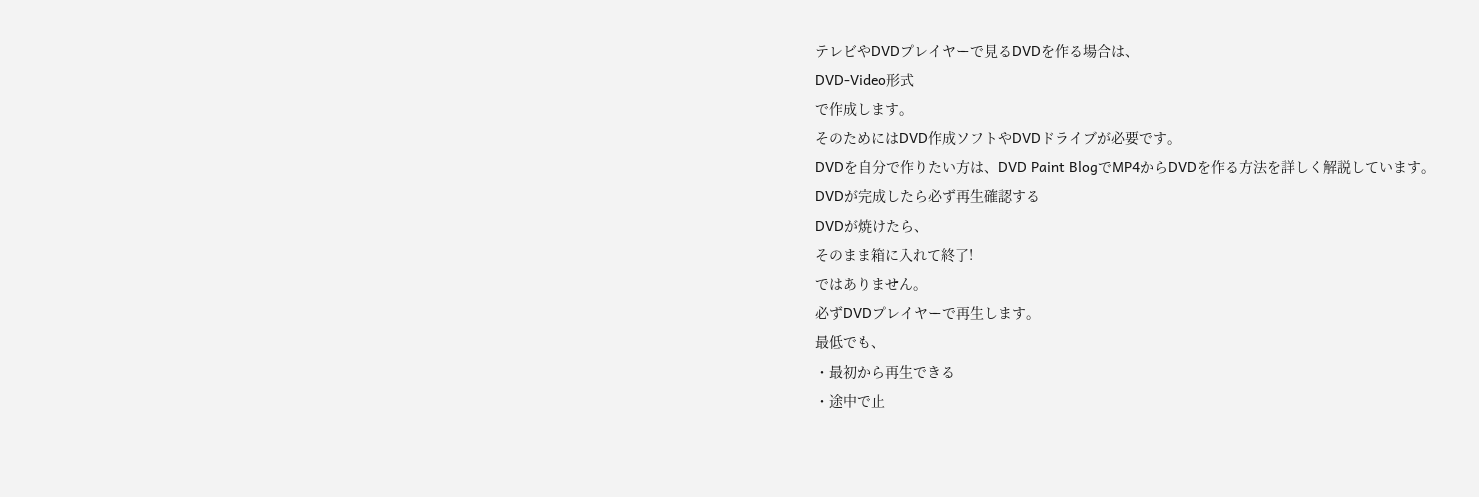テレビやDVDプレイヤーで見るDVDを作る場合は、
DVD-Video形式
で作成します。
そのためにはDVD作成ソフトやDVDドライブが必要です。
DVDを自分で作りたい方は、DVD Paint BlogでMP4からDVDを作る方法を詳しく解説しています。
DVDが完成したら必ず再生確認する
DVDが焼けたら、
そのまま箱に入れて終了!
ではありません。
必ずDVDプレイヤーで再生します。
最低でも、
・最初から再生できる
・途中で止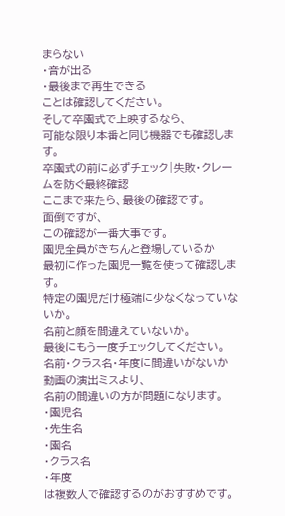まらない
・音が出る
・最後まで再生できる
ことは確認してください。
そして卒園式で上映するなら、
可能な限り本番と同じ機器でも確認します。
卒園式の前に必ずチェック|失敗・クレームを防ぐ最終確認
ここまで来たら、最後の確認です。
面倒ですが、
この確認が一番大事です。
園児全員がきちんと登場しているか
最初に作った園児一覧を使って確認します。
特定の園児だけ極端に少なくなっていないか。
名前と顔を間違えていないか。
最後にもう一度チェックしてください。
名前・クラス名・年度に間違いがないか
動画の演出ミスより、
名前の間違いの方が問題になります。
・園児名
・先生名
・園名
・クラス名
・年度
は複数人で確認するのがおすすめです。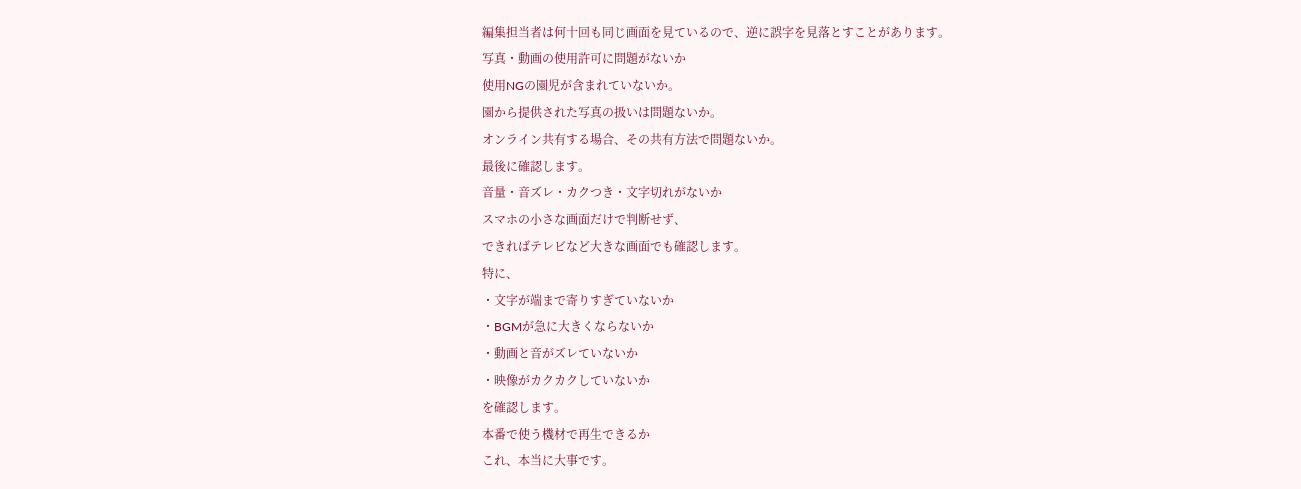編集担当者は何十回も同じ画面を見ているので、逆に誤字を見落とすことがあります。
写真・動画の使用許可に問題がないか
使用NGの園児が含まれていないか。
園から提供された写真の扱いは問題ないか。
オンライン共有する場合、その共有方法で問題ないか。
最後に確認します。
音量・音ズレ・カクつき・文字切れがないか
スマホの小さな画面だけで判断せず、
できればテレビなど大きな画面でも確認します。
特に、
・文字が端まで寄りすぎていないか
・BGMが急に大きくならないか
・動画と音がズレていないか
・映像がカクカクしていないか
を確認します。
本番で使う機材で再生できるか
これ、本当に大事です。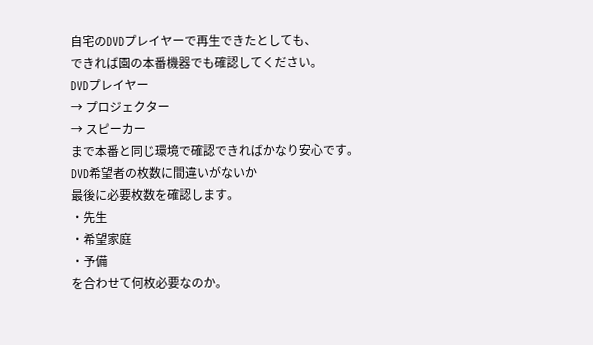自宅のDVDプレイヤーで再生できたとしても、
できれば園の本番機器でも確認してください。
DVDプレイヤー
→ プロジェクター
→ スピーカー
まで本番と同じ環境で確認できればかなり安心です。
DVD希望者の枚数に間違いがないか
最後に必要枚数を確認します。
・先生
・希望家庭
・予備
を合わせて何枚必要なのか。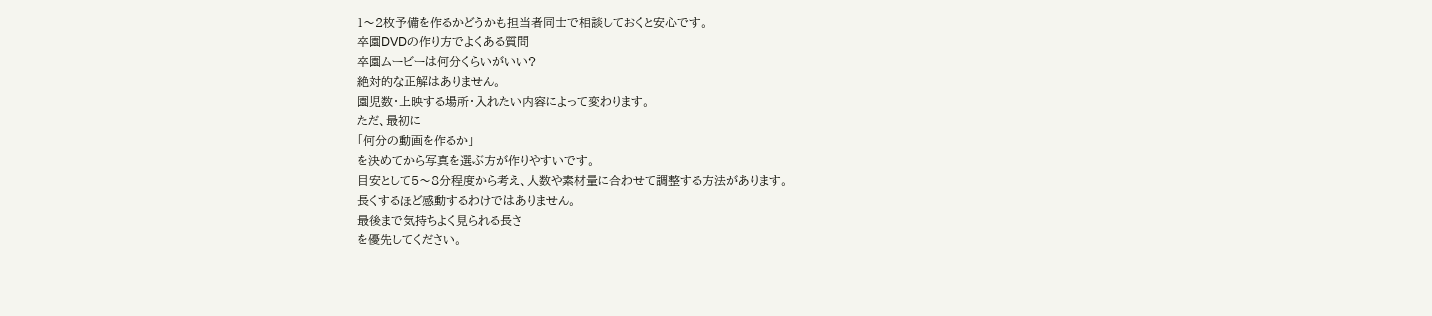1〜2枚予備を作るかどうかも担当者同士で相談しておくと安心です。
卒園DVDの作り方でよくある質問
卒園ムービーは何分くらいがいい?
絶対的な正解はありません。
園児数・上映する場所・入れたい内容によって変わります。
ただ、最初に
「何分の動画を作るか」
を決めてから写真を選ぶ方が作りやすいです。
目安として5〜8分程度から考え、人数や素材量に合わせて調整する方法があります。
長くするほど感動するわけではありません。
最後まで気持ちよく見られる長さ
を優先してください。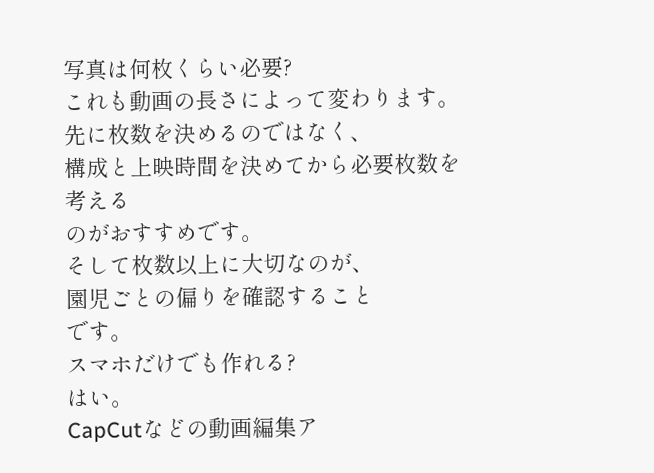写真は何枚くらい必要?
これも動画の長さによって変わります。
先に枚数を決めるのではなく、
構成と上映時間を決めてから必要枚数を考える
のがおすすめです。
そして枚数以上に大切なのが、
園児ごとの偏りを確認すること
です。
スマホだけでも作れる?
はい。
CapCutなどの動画編集ア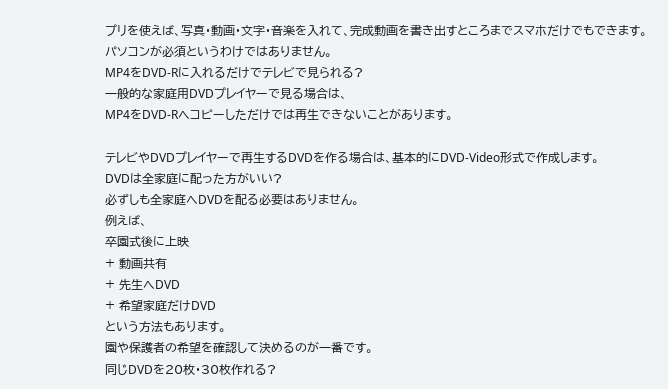プリを使えば、写真・動画・文字・音楽を入れて、完成動画を書き出すところまでスマホだけでもできます。
パソコンが必須というわけではありません。
MP4をDVD-Rに入れるだけでテレビで見られる?
一般的な家庭用DVDプレイヤーで見る場合は、
MP4をDVD-Rへコピーしただけでは再生できないことがあります。

テレビやDVDプレイヤーで再生するDVDを作る場合は、基本的にDVD-Video形式で作成します。
DVDは全家庭に配った方がいい?
必ずしも全家庭へDVDを配る必要はありません。
例えば、
卒園式後に上映
+ 動画共有
+ 先生へDVD
+ 希望家庭だけDVD
という方法もあります。
園や保護者の希望を確認して決めるのが一番です。
同じDVDを20枚・30枚作れる?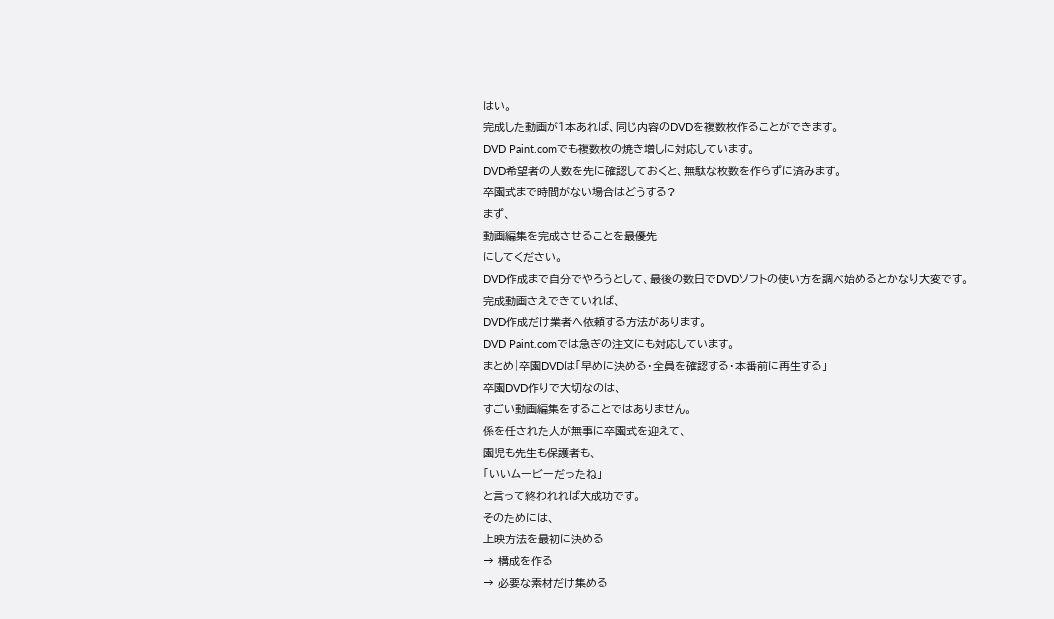はい。
完成した動画が1本あれば、同じ内容のDVDを複数枚作ることができます。
DVD Paint.comでも複数枚の焼き増しに対応しています。
DVD希望者の人数を先に確認しておくと、無駄な枚数を作らずに済みます。
卒園式まで時間がない場合はどうする?
まず、
動画編集を完成させることを最優先
にしてください。
DVD作成まで自分でやろうとして、最後の数日でDVDソフトの使い方を調べ始めるとかなり大変です。
完成動画さえできていれば、
DVD作成だけ業者へ依頼する方法があります。
DVD Paint.comでは急ぎの注文にも対応しています。
まとめ|卒園DVDは「早めに決める・全員を確認する・本番前に再生する」
卒園DVD作りで大切なのは、
すごい動画編集をすることではありません。
係を任された人が無事に卒園式を迎えて、
園児も先生も保護者も、
「いいムービーだったね」
と言って終われれば大成功です。
そのためには、
上映方法を最初に決める
→ 構成を作る
→ 必要な素材だけ集める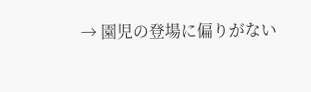→ 園児の登場に偏りがない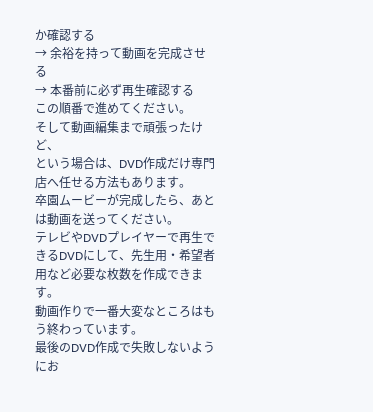か確認する
→ 余裕を持って動画を完成させる
→ 本番前に必ず再生確認する
この順番で進めてください。
そして動画編集まで頑張ったけど、
という場合は、DVD作成だけ専門店へ任せる方法もあります。
卒園ムービーが完成したら、あとは動画を送ってください。
テレビやDVDプレイヤーで再生できるDVDにして、先生用・希望者用など必要な枚数を作成できます。
動画作りで一番大変なところはもう終わっています。
最後のDVD作成で失敗しないようにお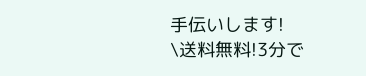手伝いします!
\送料無料!3分で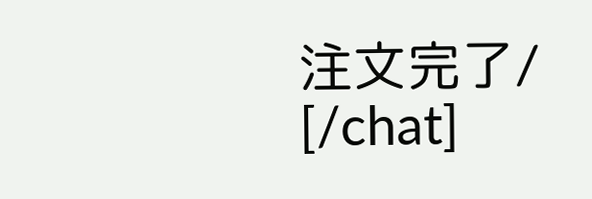注文完了/
[/chat]